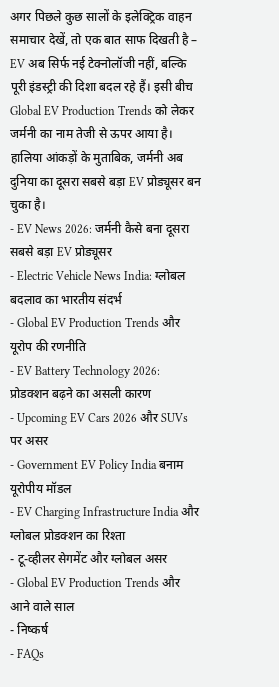अगर पिछले कुछ सालों के इलेक्ट्रिक वाहन समाचार देखें, तो एक बात साफ दिखती है – EV अब सिर्फ नई टेक्नोलॉजी नहीं, बल्कि पूरी इंडस्ट्री की दिशा बदल रहे हैं। इसी बीच Global EV Production Trends को लेकर जर्मनी का नाम तेजी से ऊपर आया है। हालिया आंकड़ों के मुताबिक, जर्मनी अब दुनिया का दूसरा सबसे बड़ा EV प्रोड्यूसर बन चुका है।
- EV News 2026: जर्मनी कैसे बना दूसरा सबसे बड़ा EV प्रोड्यूसर
- Electric Vehicle News India: ग्लोबल बदलाव का भारतीय संदर्भ
- Global EV Production Trends और यूरोप की रणनीति
- EV Battery Technology 2026: प्रोडक्शन बढ़ने का असली कारण
- Upcoming EV Cars 2026 और SUVs पर असर
- Government EV Policy India बनाम यूरोपीय मॉडल
- EV Charging Infrastructure India और ग्लोबल प्रोडक्शन का रिश्ता
- टू-व्हीलर सेगमेंट और ग्लोबल असर
- Global EV Production Trends और आने वाले साल
- निष्कर्ष
- FAQs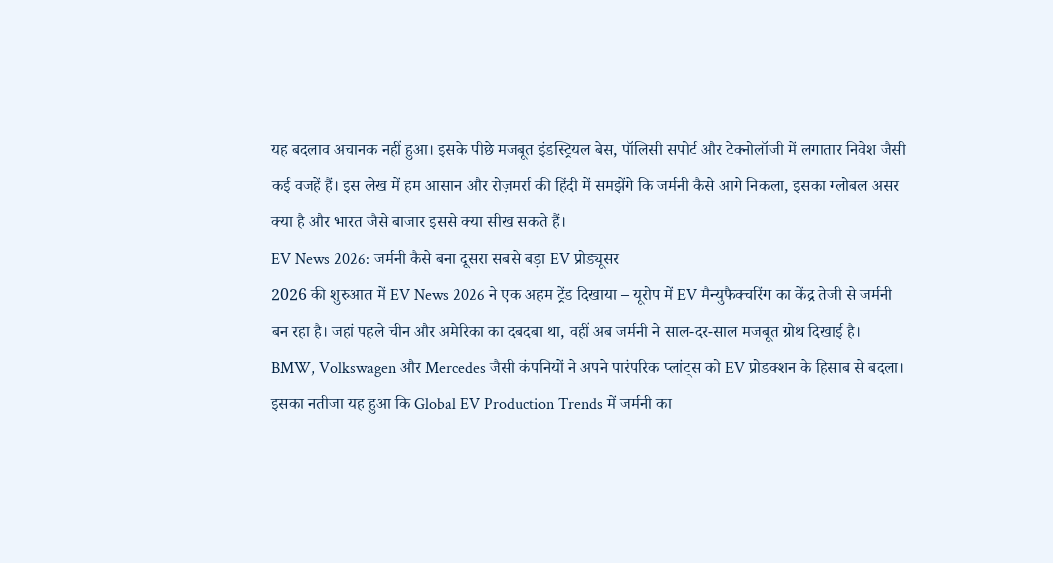यह बदलाव अचानक नहीं हुआ। इसके पीछे मजबूत इंडस्ट्रियल बेस, पॉलिसी सपोर्ट और टेक्नोलॉजी में लगातार निवेश जैसी कई वजहें हैं। इस लेख में हम आसान और रोज़मर्रा की हिंदी में समझेंगे कि जर्मनी कैसे आगे निकला, इसका ग्लोबल असर क्या है और भारत जैसे बाजार इससे क्या सीख सकते हैं।
EV News 2026: जर्मनी कैसे बना दूसरा सबसे बड़ा EV प्रोड्यूसर
2026 की शुरुआत में EV News 2026 ने एक अहम ट्रेंड दिखाया – यूरोप में EV मैन्युफैक्चरिंग का केंद्र तेजी से जर्मनी बन रहा है। जहां पहले चीन और अमेरिका का दबदबा था, वहीं अब जर्मनी ने साल-दर-साल मजबूत ग्रोथ दिखाई है।
BMW, Volkswagen और Mercedes जैसी कंपनियों ने अपने पारंपरिक प्लांट्स को EV प्रोडक्शन के हिसाब से बदला। इसका नतीजा यह हुआ कि Global EV Production Trends में जर्मनी का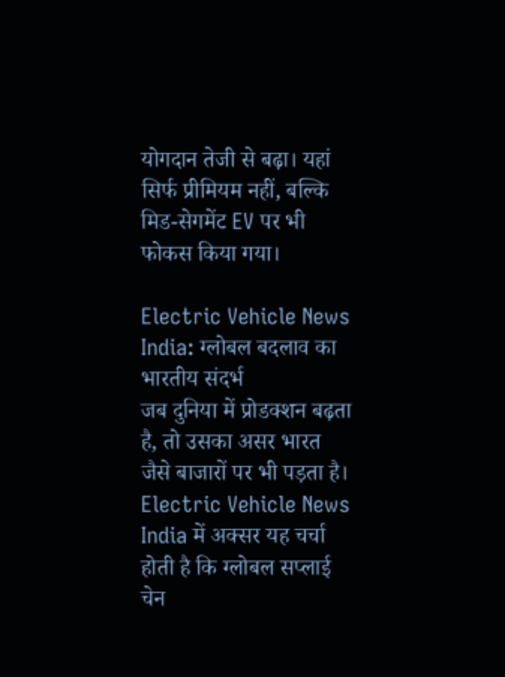योगदान तेजी से बढ़ा। यहां सिर्फ प्रीमियम नहीं, बल्कि मिड-सेगमेंट EV पर भी फोकस किया गया।

Electric Vehicle News India: ग्लोबल बदलाव का भारतीय संदर्भ
जब दुनिया में प्रोडक्शन बढ़ता है, तो उसका असर भारत जैसे बाजारों पर भी पड़ता है। Electric Vehicle News India में अक्सर यह चर्चा होती है कि ग्लोबल सप्लाई चेन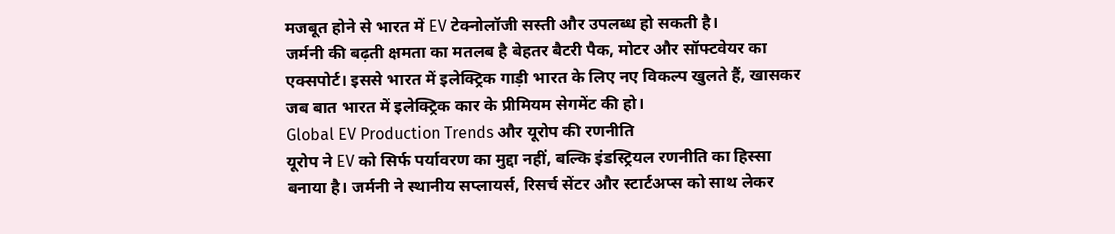मजबूत होने से भारत में EV टेक्नोलॉजी सस्ती और उपलब्ध हो सकती है।
जर्मनी की बढ़ती क्षमता का मतलब है बेहतर बैटरी पैक, मोटर और सॉफ्टवेयर का एक्सपोर्ट। इससे भारत में इलेक्ट्रिक गाड़ी भारत के लिए नए विकल्प खुलते हैं, खासकर जब बात भारत में इलेक्ट्रिक कार के प्रीमियम सेगमेंट की हो।
Global EV Production Trends और यूरोप की रणनीति
यूरोप ने EV को सिर्फ पर्यावरण का मुद्दा नहीं, बल्कि इंडस्ट्रियल रणनीति का हिस्सा बनाया है। जर्मनी ने स्थानीय सप्लायर्स, रिसर्च सेंटर और स्टार्टअप्स को साथ लेकर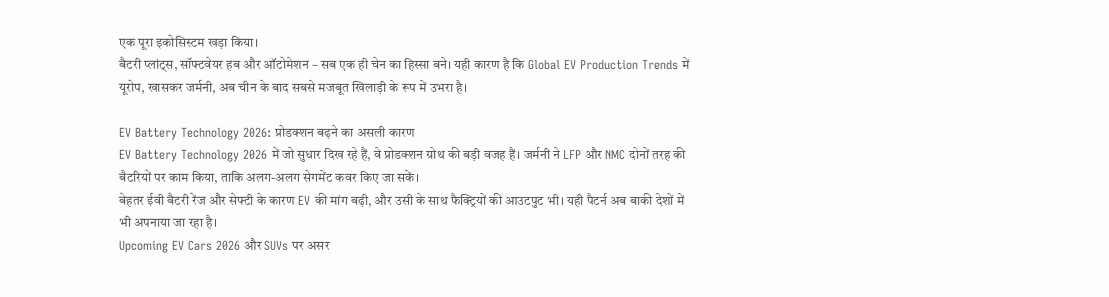एक पूरा इकोसिस्टम खड़ा किया।
बैटरी प्लांट्स, सॉफ्टवेयर हब और ऑटोमेशन – सब एक ही चेन का हिस्सा बने। यही कारण है कि Global EV Production Trends में यूरोप, खासकर जर्मनी, अब चीन के बाद सबसे मजबूत खिलाड़ी के रूप में उभरा है।

EV Battery Technology 2026: प्रोडक्शन बढ़ने का असली कारण
EV Battery Technology 2026 में जो सुधार दिख रहे हैं, वे प्रोडक्शन ग्रोथ की बड़ी वजह हैं। जर्मनी ने LFP और NMC दोनों तरह की बैटरियों पर काम किया, ताकि अलग-अलग सेगमेंट कवर किए जा सकें।
बेहतर ईवी बैटरी रेंज और सेफ्टी के कारण EV की मांग बढ़ी, और उसी के साथ फैक्ट्रियों की आउटपुट भी। यही पैटर्न अब बाकी देशों में भी अपनाया जा रहा है।
Upcoming EV Cars 2026 और SUVs पर असर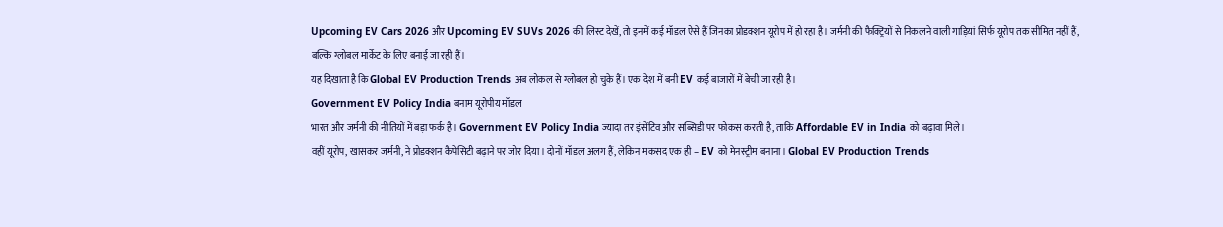Upcoming EV Cars 2026 और Upcoming EV SUVs 2026 की लिस्ट देखें, तो इनमें कई मॉडल ऐसे हैं जिनका प्रोडक्शन यूरोप में हो रहा है। जर्मनी की फैक्ट्रियों से निकलने वाली गाड़ियां सिर्फ यूरोप तक सीमित नहीं हैं, बल्कि ग्लोबल मार्केट के लिए बनाई जा रही हैं।
यह दिखाता है कि Global EV Production Trends अब लोकल से ग्लोबल हो चुके हैं। एक देश में बनी EV कई बाजारों में बेची जा रही है।
Government EV Policy India बनाम यूरोपीय मॉडल
भारत और जर्मनी की नीतियों में बड़ा फर्क है। Government EV Policy India ज्यादा तर इंसेंटिव और सब्सिडी पर फोकस करती है, ताकि Affordable EV in India को बढ़ावा मिले।
वहीं यूरोप, खासकर जर्मनी, ने प्रोडक्शन कैपेसिटी बढ़ाने पर जोर दिया। दोनों मॉडल अलग हैं, लेकिन मकसद एक ही – EV को मेनस्ट्रीम बनाना। Global EV Production Trends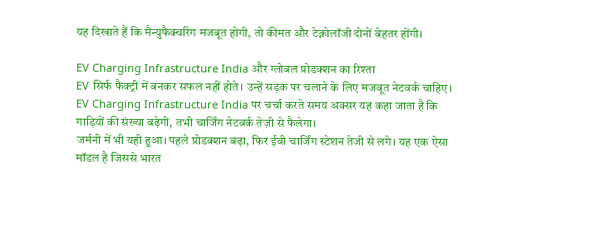यह दिखाते हैं कि मैन्युफैक्चरिंग मजबूत होगी, तो कीमत और टेक्नोलॉजी दोनों बेहतर होंगी।

EV Charging Infrastructure India और ग्लोबल प्रोडक्शन का रिश्ता
EV सिर्फ फैक्ट्री में बनकर सफल नहीं होते। उन्हें सड़क पर चलाने के लिए मजबूत नेटवर्क चाहिए। EV Charging Infrastructure India पर चर्चा करते समय अक्सर यह कहा जाता है कि गाड़ियों की संख्या बढ़ेगी, तभी चार्जिंग नेटवर्क तेज़ी से फैलेगा।
जर्मनी में भी यही हुआ। पहले प्रोडक्शन बढ़ा, फिर ईवी चार्जिंग स्टेशन तेजी से लगे। यह एक ऐसा मॉडल है जिससे भारत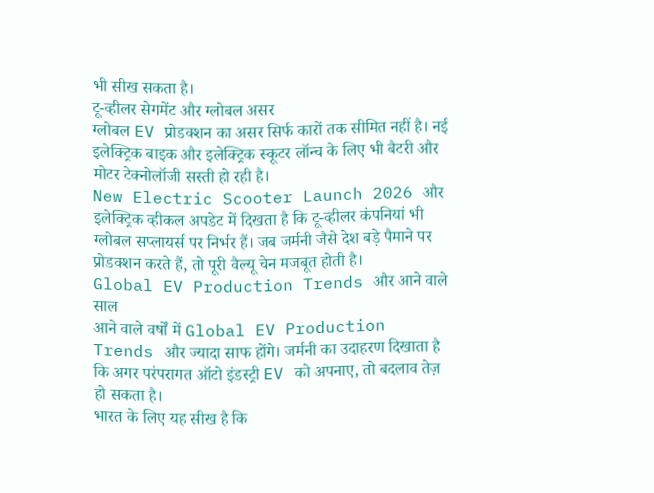भी सीख सकता है।
टू-व्हीलर सेगमेंट और ग्लोबल असर
ग्लोबल EV प्रोडक्शन का असर सिर्फ कारों तक सीमित नहीं है। नई इलेक्ट्रिक बाइक और इलेक्ट्रिक स्कूटर लॉन्च के लिए भी बैटरी और मोटर टेक्नोलॉजी सस्ती हो रही है।
New Electric Scooter Launch 2026 और इलेक्ट्रिक व्हीकल अपडेट में दिखता है कि टू-व्हीलर कंपनियां भी ग्लोबल सप्लायर्स पर निर्भर हैं। जब जर्मनी जैसे देश बड़े पैमाने पर प्रोडक्शन करते हैं, तो पूरी वैल्यू चेन मजबूत होती है।
Global EV Production Trends और आने वाले साल
आने वाले वर्षों में Global EV Production Trends और ज्यादा साफ होंगे। जर्मनी का उदाहरण दिखाता है कि अगर परंपरागत ऑटो इंडस्ट्री EV को अपनाए, तो बदलाव तेज़ हो सकता है।
भारत के लिए यह सीख है कि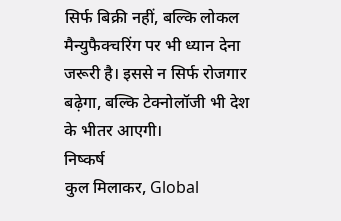सिर्फ बिक्री नहीं, बल्कि लोकल मैन्युफैक्चरिंग पर भी ध्यान देना जरूरी है। इससे न सिर्फ रोजगार बढ़ेगा, बल्कि टेक्नोलॉजी भी देश के भीतर आएगी।
निष्कर्ष
कुल मिलाकर, Global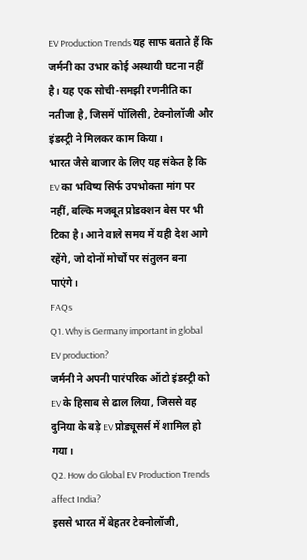EV Production Trends यह साफ बताते हैं कि जर्मनी का उभार कोई अस्थायी घटना नहीं है। यह एक सोची-समझी रणनीति का नतीजा है, जिसमें पॉलिसी, टेक्नोलॉजी और इंडस्ट्री ने मिलकर काम किया।
भारत जैसे बाजार के लिए यह संकेत है कि EV का भविष्य सिर्फ उपभोक्ता मांग पर नहीं, बल्कि मजबूत प्रोडक्शन बेस पर भी टिका है। आने वाले समय में यही देश आगे रहेंगे, जो दोनों मोर्चों पर संतुलन बना पाएंगे।
FAQs
Q1. Why is Germany important in global EV production?
जर्मनी ने अपनी पारंपरिक ऑटो इंडस्ट्री को EV के हिसाब से ढाल लिया, जिससे वह दुनिया के बड़े EV प्रोड्यूसर्स में शामिल हो गया।
Q2. How do Global EV Production Trends affect India?
इससे भारत में बेहतर टेक्नोलॉजी,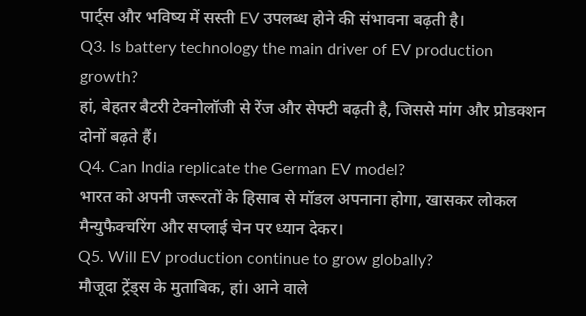पार्ट्स और भविष्य में सस्ती EV उपलब्ध होने की संभावना बढ़ती है।
Q3. Is battery technology the main driver of EV production growth?
हां, बेहतर बैटरी टेक्नोलॉजी से रेंज और सेफ्टी बढ़ती है, जिससे मांग और प्रोडक्शन दोनों बढ़ते हैं।
Q4. Can India replicate the German EV model?
भारत को अपनी जरूरतों के हिसाब से मॉडल अपनाना होगा, खासकर लोकल मैन्युफैक्चरिंग और सप्लाई चेन पर ध्यान देकर।
Q5. Will EV production continue to grow globally?
मौजूदा ट्रेंड्स के मुताबिक, हां। आने वाले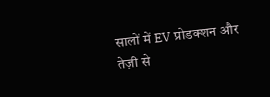सालों में EV प्रोडक्शन और तेज़ी से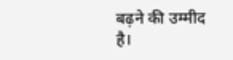बढ़ने की उम्मीद है।